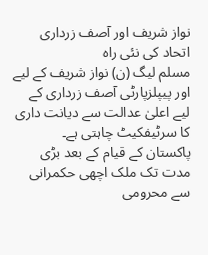نواز شریف اور آصف زرداری اتحاد کی نئی راہ
مسلم لیگ (ن) نواز شریف کے لیے اور پیپلزپارٹی آصف زرداری کے لیے اعلیٰ عدالت سے دیانت داری کا سرٹیفکیٹ چاہتی ہے۔
پاکستان کے قیام کے بعد بڑی مدت تک ملک اچھی حکمرانی سے محرومی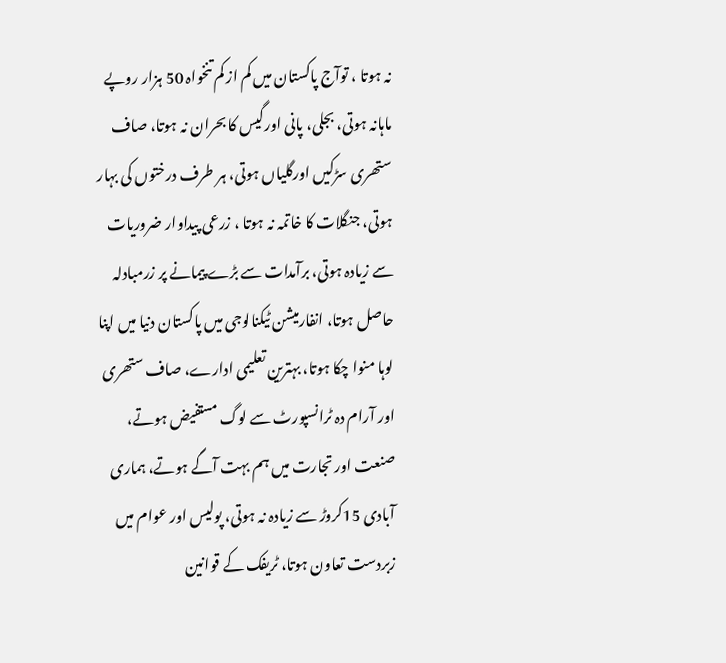نہ ہوتا ، توآج پاکستان میں کم از کم تنخواہ 50 ہزار روپے ماہانہ ہوتی، بجلی، پانی اورگیس کا بحران نہ ہوتا، صاف ستھری سڑکیں اورگلیاں ہوتی، ہر طرف درختوں کی بہار ہوتی، جنگلات کا خاتمہ نہ ہوتا ، زرعی پیداوار ضروریات سے زیادہ ہوتی، برآمدات سے بڑے پیمانے پر زرمبادلہ حاصل ہوتا، انفارمیشن ٹیکنالوجی میں پاکستان دنیا میں اپنا لوہا منوا چکا ہوتا، بہترین تعلیمی ادارے، صاف ستھری اور آرام دہ ٹرانسپورٹ سے لوگ مستفیض ہوتے، صنعت اور تجارت میں ہم بہت آگے ہوتے، ہماری آبادی 15کروڑ سے زیادہ نہ ہوتی، پولیس اور عوام میں زبردست تعاون ہوتا، ٹریفک کے قوانین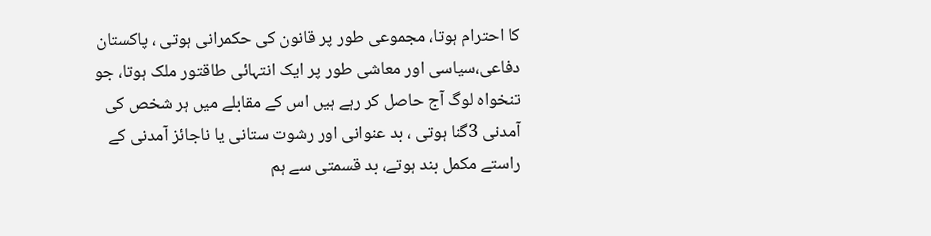کا احترام ہوتا، مجموعی طور پر قانون کی حکمرانی ہوتی ، پاکستان دفاعی،سیاسی اور معاشی طور پر ایک انتہائی طاقتور ملک ہوتا، جو تنخواہ لوگ آج حاصل کر رہے ہیں اس کے مقابلے میں ہر شخص کی آمدنی 3گنا ہوتی ، بد عنوانی اور رشوت ستانی یا ناجائز آمدنی کے راستے مکمل بند ہوتے، بد قسمتی سے ہم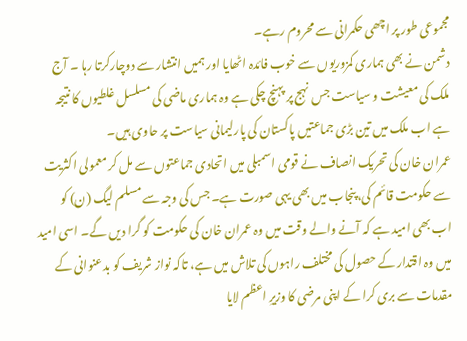مجموعی طور پر اچھی حکمرانی سے محروم رہے۔
دشمن نے بھی ہماری کمزوریوں سے خوب فائدہ اٹھایا اور ہمیں انتشار سے دوچارکرتا رہا ۔ آج ملک کی معیشت و سیاست جس نہج پر پہنچ چکی ہے وہ ہماری ماضی کی مسلسل غلطیوں کا نتیجہ ہے اب ملک میں تین بڑی جماعتیں پاکستان کی پارلیمانی سیاست پر حاوی ہیں۔
عمران خان کی تحریک انصاف نے قومی اسمبلی میں اتحادی جماعتوں سے مل کر معمولی اکثریت سے حکومت قائم کی، پنجاب میں بھی یہی صورت ہے۔ جس کی وجہ سے مسلم لیگ (ن) کو اب بھی امید ہے کہ آنے والے وقت میں وہ عمران خان کی حکومت کو گرا دیں گے۔ اسی امید میں وہ اقتدار کے حصول کی مختلف راہوں کی تلاش میں ہے، تاکہ نواز شریف کو بدعنوانی کے مقدمات سے بری کرا کے اپنی مرضی کا وزیرِ اعظم لایا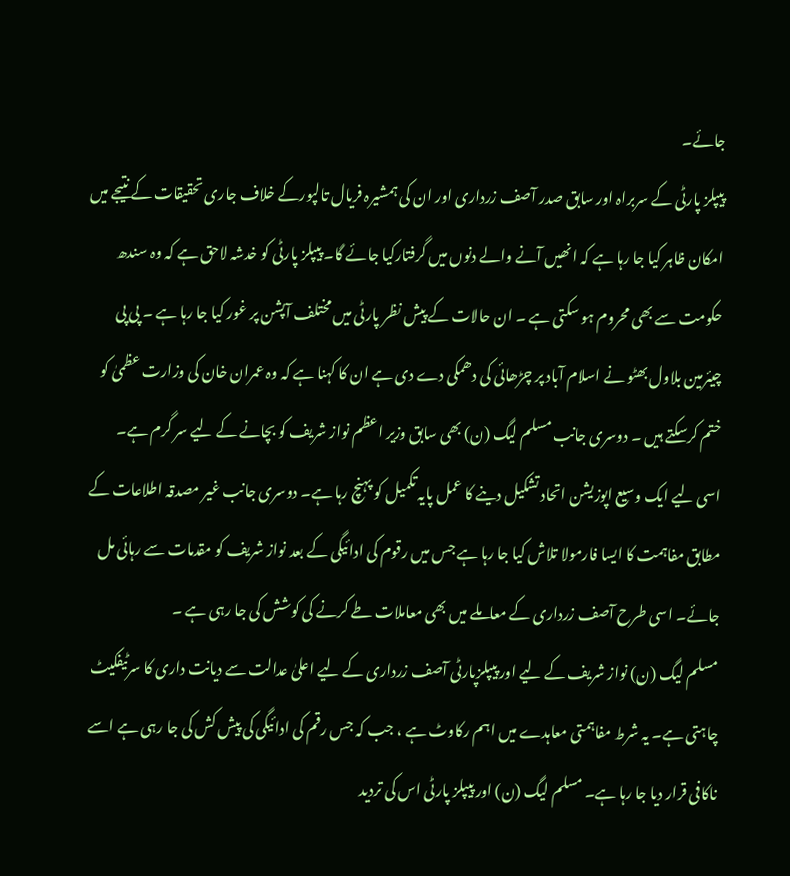جائے۔
پیپلز پارٹی کے سربراہ اور سابق صدر آصف زرداری اور ان کی ہمشیرہ فریال تالپورکے خلاف جاری تحقیقات کے نتیجے میں امکان ظاہر کیا جا رہا ہے کہ انھیں آنے والے دنوں میں گرفتارکیا جائے گا۔ پیپلز پارٹی کو خدشہ لاحق ہے کہ وہ سندھ حکومت سے بھی محروم ہو سکتی ہے ۔ ان حالات کے پیش نظر پارٹی میں مختلف آپشن پر غور کیا جا رہا ہے ۔ پی پی چیئرمین بلاول بھٹو نے اسلام آباد پر چڑھائی کی دھمکی دے دی ہے ان کا کہنا ہے کہ وہ عمران خان کی وزارت عظمیٰ کو ختم کرسکتے ہیں ۔ دوسری جانب مسلم لیگ (ن) بھی سابق وزیر اعظم نواز شریف کو بچانے کے لیے سر گرم ہے۔
اسی لیے ایک وسیع اپوزیشن اتحاد تشکیل دینے کا عمل پایہ تکمیل کو پہنچ رہا ہے۔ دوسری جانب غیر مصدقہ اطلاعات کے مطابق مفاہمت کا ایسا فارمولا تلاش کیا جا رہا ہے جس میں رقوم کی ادائیگی کے بعد نواز شریف کو مقدمات سے رہائی مل جائے۔ اسی طرح آصف زرداری کے معاملے میں بھی معاملات طے کرنے کی کوشش کی جا رہی ہے ۔
مسلم لیگ (ن) نواز شریف کے لیے اور پیپلزپارٹی آصف زرداری کے لیے اعلیٰ عدالت سے دیانت داری کا سرٹیفکیٹ چاہتی ہے۔ یہ شرط مفاہمتی معاہدے میں اہم رکاوٹ ہے ، جب کہ جس رقم کی ادائیگی کی پیش کش کی جا رہی ہے اسے ناکافی قرار دیا جا رہا ہے۔ مسلم لیگ (ن) اور پیپلز پارٹی اس کی تردید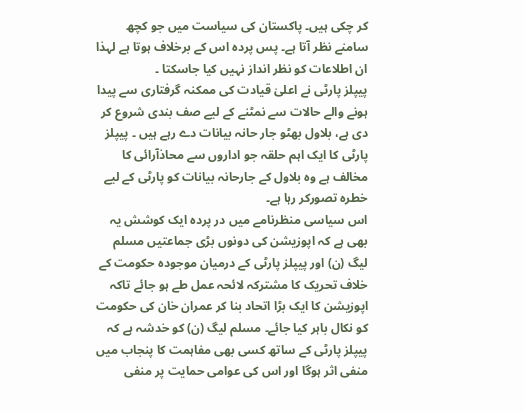کر چکی ہیں۔ پاکستان کی سیاست میں جو کچھ سامنے نظر آتا ہے۔ پس پردہ اس کے برخلاف ہوتا ہے لہذا ان اطلاعات کو نظر انداز نہیں کیا جاسکتا ۔
پیپلز پارٹی نے اعلیٰ قیادت کی ممکنہ گرفتاری سے پیدا ہونے والے حالات سے نمٹنے کے لیے صف بندی شروع کر دی ہے، بلاول بھٹو جار حانہ بیانات دے رہے ہیں ۔ پیپلز پارٹی کا ایک اہم حلقہ جو اداروں سے محاذآرائی کا مخالف ہے وہ بلاول کے جارحانہ بیانات کو پارٹی کے لیے خطرہ تصورکر رہا ہے۔
اس سیاسی منظرنامے میں در پردہ ایک کوشش یہ بھی ہے کہ اپوزیشن کی دونوں بڑی جماعتیں مسلم لیگ (ن) اور پیپلز پارٹی کے درمیان موجودہ حکومت کے خلاف تحریک کا مشترکہ لائحہ عمل طے ہو جائے تاکہ اپوزیشن کا ایک بڑا اتحاد بنا کر عمران خان کی حکومت کو نکال باہر کیا جائے۔ مسلم لیگ (ن) کو خدشہ ہے کہ پیپلز پارٹی کے ساتھ کسی بھی مفاہمت کا پنجاب میں منفی اثر ہوگا اور اس کی عوامی حمایت پر منفی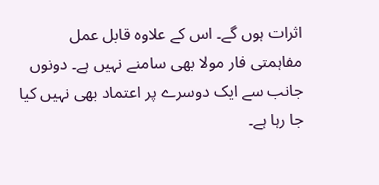اثرات ہوں گے۔ اس کے علاوہ قابل عمل مفاہمتی فار مولا بھی سامنے نہیں ہے۔ دونوں جانب سے ایک دوسرے پر اعتماد بھی نہیں کیا جا رہا ہے۔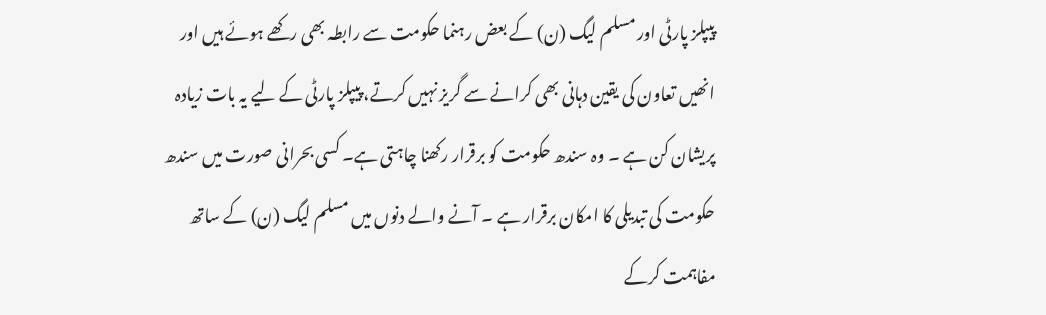پیپلز پارٹی اور مسلم لیگ (ن) کے بعض رہنما حکومت سے رابطہ بھی رکھے ہوئے ہیں اور انھیں تعاون کی یقین دہانی بھی کرانے سے گریز نہیں کرتے، پیپلز پارٹی کے لیے یہ بات زیادہ پریشان کن ہے ۔ وہ سندھ حکومت کو برقرار رکھنا چاہتی ہے۔ کسی بحرانی صورت میں سندھ حکومت کی تبدیلی کا امکان برقرار ہے ۔ آنے والے دنوں میں مسلم لیگ (ن) کے ساتھ مفاہمت کرکے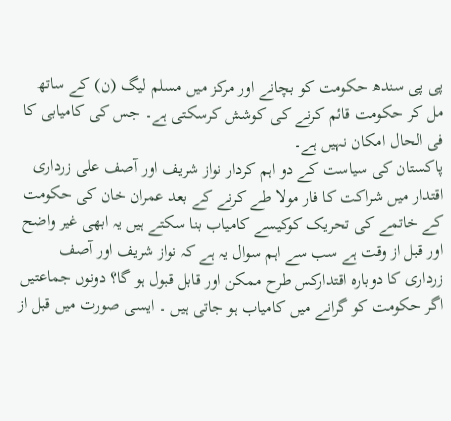پی پی سندھ حکومت کو بچانے اور مرکز میں مسلم لیگ (ن) کے ساتھ مل کر حکومت قائم کرنے کی کوشش کرسکتی ہے۔ جس کی کامیابی کا فی الحال امکان نہیں ہے۔
پاکستان کی سیاست کے دو اہم کردار نواز شریف اور آصف علی زرداری اقتدار میں شراکت کا فار مولا طے کرنے کے بعد عمران خان کی حکومت کے خاتمے کی تحریک کوکیسے کامیاب بنا سکتے ہیں یہ ابھی غیر واضح اور قبل از وقت ہے سب سے اہم سوال یہ ہے کہ نواز شریف اور آصف زرداری کا دوبارہ اقتدارکس طرح ممکن اور قابل قبول ہو گا؟ دونوں جماعتیں اگر حکومت کو گرانے میں کامیاب ہو جاتی ہیں ۔ ایسی صورت میں قبل از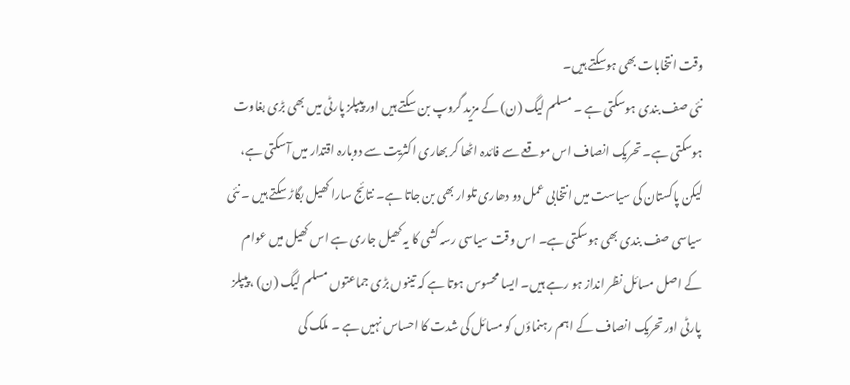وقت انتخابات بھی ہوسکتے ہیں۔
نئی صف بندی ہوسکتی ہے ۔ مسلم لیگ (ن) کے مزید گروپ بن سکتے ہیں اور پیپلز پارٹی میں بھی بڑی بغاوت ہوسکتی ہے۔ تحریک انصاف اس موقعے سے فائدہ اٹھا کر بھاری اکثریت سے دوبارہ اقتدار میں آسکتی ہے، لیکن پاکستان کی سیاست میں انتخابی عمل دو دھاری تلوار بھی بن جاتا ہے۔ نتائج سارا کھیل بگاڑ سکتے ہیں ۔ نئی سیاسی صف بندی بھی ہوسکتی ہے۔ اس وقت سیاسی رسہ کشی کا یہ کھیل جاری ہے اس کھیل میں عوام کے اصل مسائل نظر انداز ہو رہے ہیں۔ ایسا محسوس ہوتا ہے کہ تینوں بڑی جماعتوں مسلم لیگ (ن) ، پیپلز پارٹی اور تحریک انصاف کے اہم رہنماؤں کو مسائل کی شدت کا احساس نہیں ہے ۔ ملک کی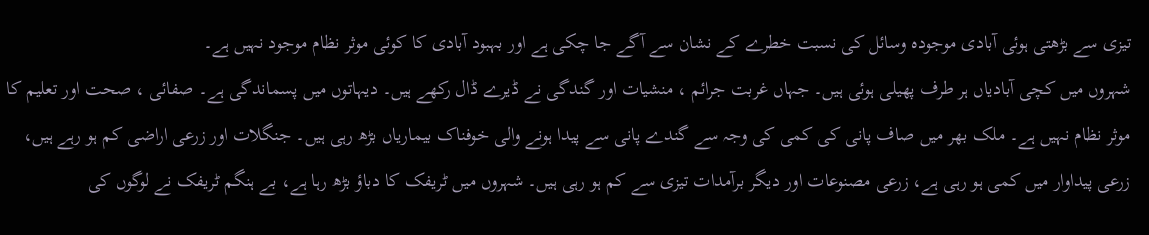تیزی سے بڑھتی ہوئی آبادی موجودہ وسائل کی نسبت خطرے کے نشان سے آگے جا چکی ہے اور بہبود آبادی کا کوئی موثر نظام موجود نہیں ہے۔
شہروں میں کچی آبادیاں ہر طرف پھیلی ہوئی ہیں۔ جہاں غربت جرائم ، منشیات اور گندگی نے ڈیرے ڈال رکھے ہیں۔ دیہاتوں میں پسماندگی ہے۔ صفائی ، صحت اور تعلیم کا موثر نظام نہیں ہے۔ ملک بھر میں صاف پانی کی کمی کی وجہ سے گندے پانی سے پیدا ہونے والی خوفناک بیماریاں بڑھ رہی ہیں۔ جنگلات اور زرعی اراضی کم ہو رہے ہیں، زرعی پیداوار میں کمی ہو رہی ہے، زرعی مصنوعات اور دیگر برآمدات تیزی سے کم ہو رہی ہیں۔ شہروں میں ٹریفک کا دباؤ بڑھ رہا ہے، بے ہنگم ٹریفک نے لوگوں کی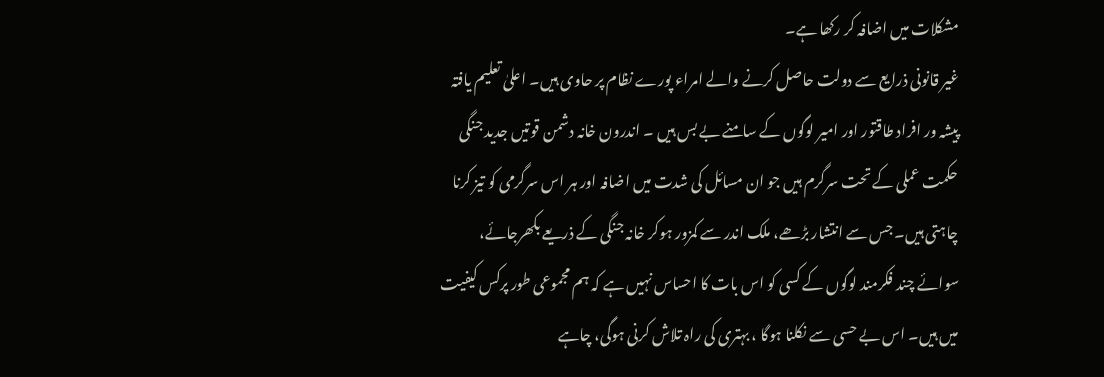مشکلات میں اضافہ کر رکھا ہے۔
غیر قانونی ذرایع سے دولت حاصل کرنے والے امراء پورے نظام پر حاوی ہیں۔ اعلیٰ تعلیم یافتہ پیشہ ور افراد طاقتور اور امیر لوگوں کے سامنے بے بس ہیں ۔ اندرون خانہ دشمن قوتیں جدید جنگی حکمت عملی کے تحت سرگرم ہیں جو ان مسائل کی شدت میں اضافہ اور ہر اس سرگرمی کو تیز کرنا چاہتی ہیں۔ جس سے انتشار بڑھے، ملک اندر سے کمزور ہوکر خانہ جنگی کے ذریعے بکھرجائے، سوائے چند فکرمند لوگوں کے کسی کو اس بات کا احساس نہیں ہے کہ ہم مجموعی طور پرکس کیفیت میں ہیں۔ اس بے حسی سے نکلنا ہوگا ، بہتری کی راہ تلاش کرنی ہوگی، چاہے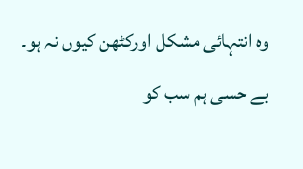وہ انتہائی مشکل اورکٹھن کیوں نہ ہو۔ بے حسی ہم سب کو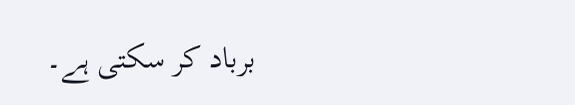برباد کر سکتی ہے۔